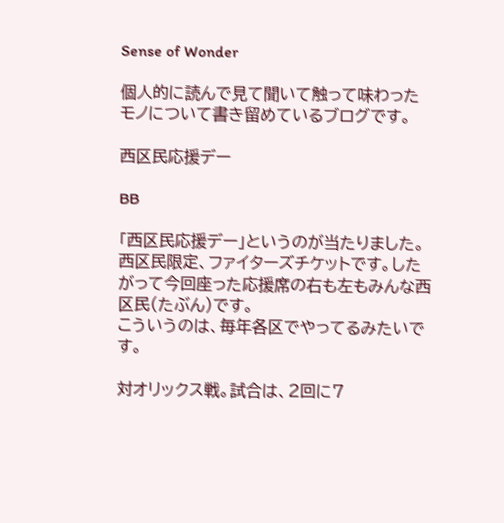Sense of Wonder

個人的に読んで見て聞いて触って味わったモノについて書き留めているブログです。

西区民応援デー

BB

「西区民応援デー」というのが当たりました。
西区民限定、ファイターズチケットです。したがって今回座った応援席の右も左もみんな西区民(たぶん)です。
こういうのは、毎年各区でやってるみたいです。

対オリックス戦。試合は、2回に7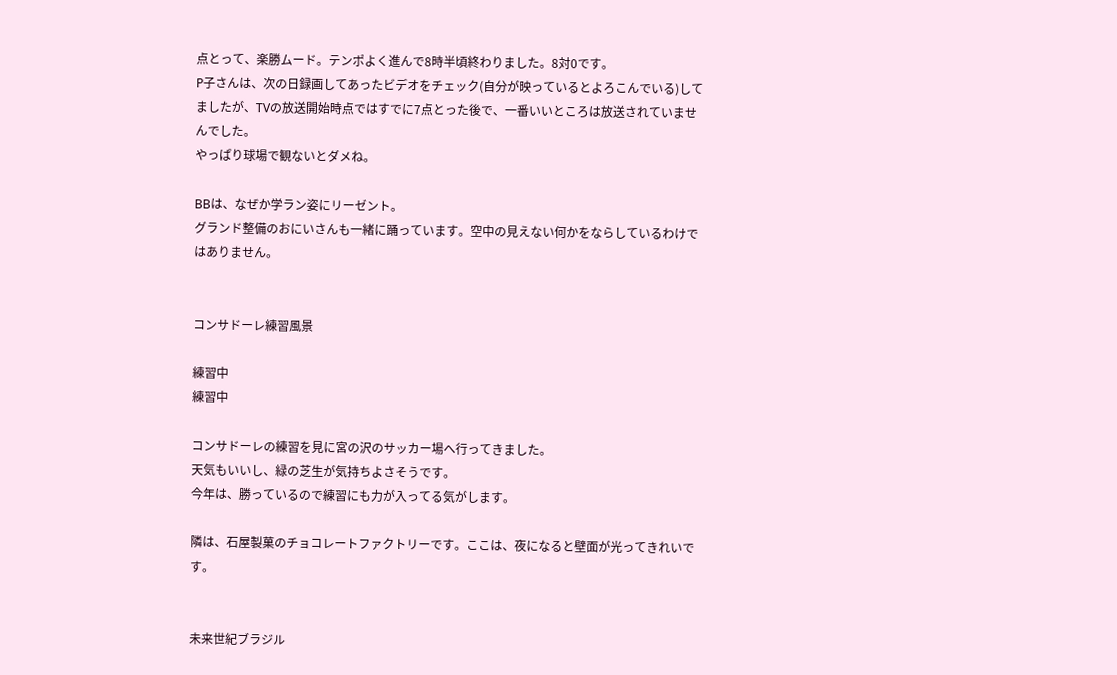点とって、楽勝ムード。テンポよく進んで8時半頃終わりました。8対0です。
P子さんは、次の日録画してあったビデオをチェック(自分が映っているとよろこんでいる)してましたが、TVの放送開始時点ではすでに7点とった後で、一番いいところは放送されていませんでした。
やっぱり球場で観ないとダメね。

BBは、なぜか学ラン姿にリーゼント。
グランド整備のおにいさんも一緒に踊っています。空中の見えない何かをならしているわけではありません。


コンサドーレ練習風景

練習中
練習中

コンサドーレの練習を見に宮の沢のサッカー場へ行ってきました。
天気もいいし、緑の芝生が気持ちよさそうです。
今年は、勝っているので練習にも力が入ってる気がします。

隣は、石屋製菓のチョコレートファクトリーです。ここは、夜になると壁面が光ってきれいです。


未来世紀ブラジル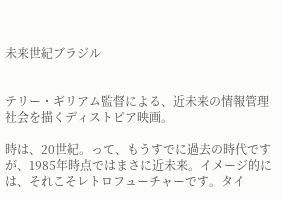未来世紀ブラジル


テリー・ギリアム監督による、近未来の情報管理社会を描くディストピア映画。

時は、20世紀。って、もうすでに過去の時代ですが、1985年時点ではまさに近未来。イメージ的には、それこそレトロフューチャーです。タイ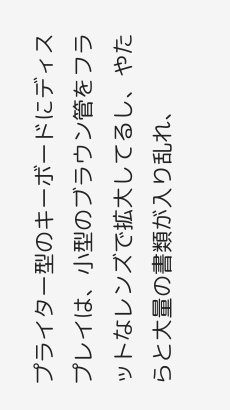プライター型のキーボードにディスプレイは、小型のブラウン管をフラットなレンズで拡大してるし、やたらと大量の書類が入り乱れ、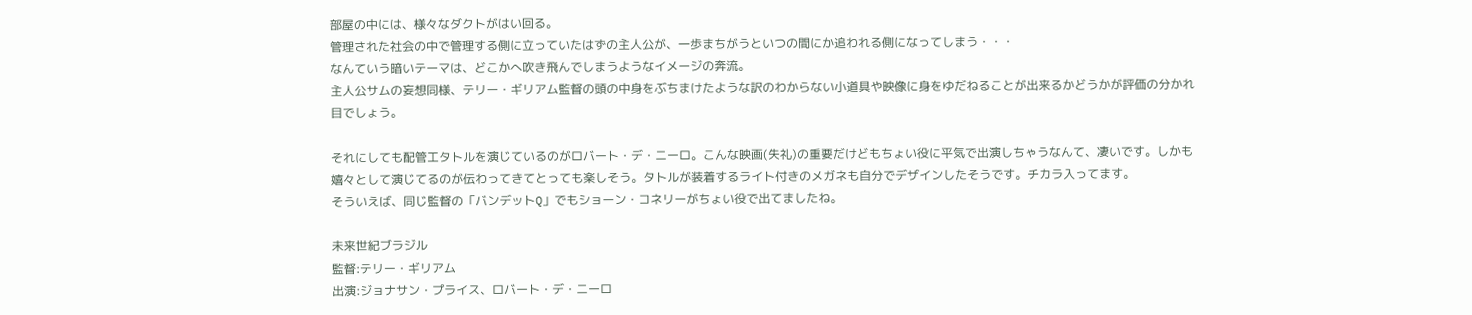部屋の中には、様々なダクトがはい回る。
管理された社会の中で管理する側に立っていたはずの主人公が、一歩まちがうといつの間にか追われる側になってしまう・・・
なんていう暗いテーマは、どこかへ吹き飛んでしまうようなイメージの奔流。
主人公サムの妄想同様、テリー・ギリアム監督の頭の中身をぶちまけたような訳のわからない小道具や映像に身をゆだねることが出来るかどうかが評価の分かれ目でしょう。

それにしても配管工タトルを演じているのがロバート・デ・ニーロ。こんな映画(失礼)の重要だけどもちょい役に平気で出演しちゃうなんて、凄いです。しかも嬉々として演じてるのが伝わってきてとっても楽しそう。タトルが装着するライト付きのメガネも自分でデザインしたそうです。チカラ入ってます。
そういえば、同じ監督の「バンデットQ」でもショーン・コネリーがちょい役で出てましたね。

未来世紀ブラジル
監督:テリー・ギリアム
出演:ジョナサン・プライス、ロバート・デ・ニーロ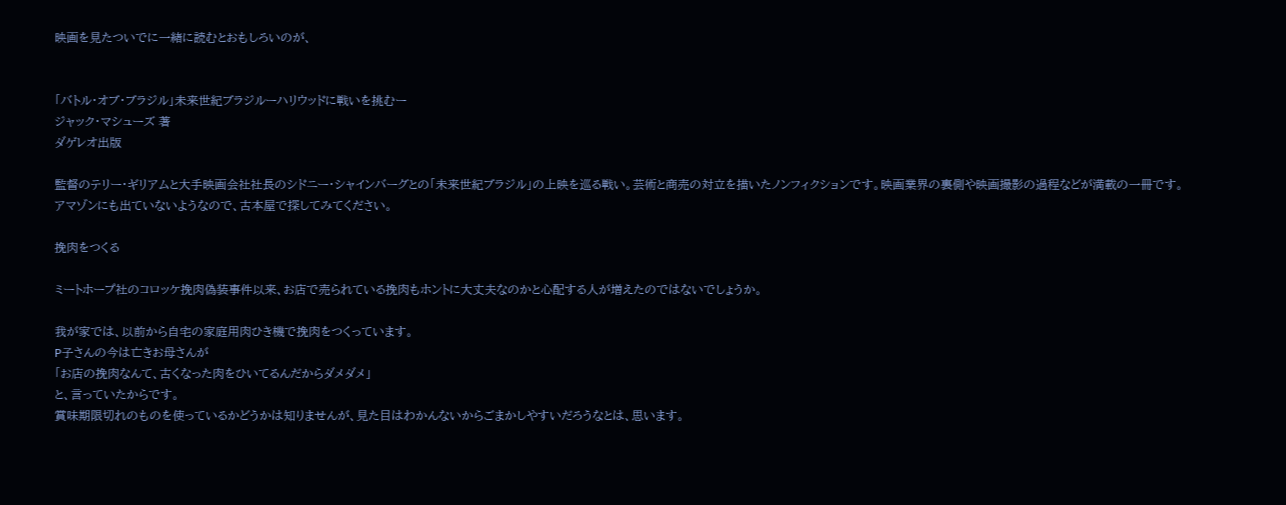映画を見たついでに一緒に読むとおもしろいのが、


「バトル・オブ・ブラジル」未来世紀ブラジルーハリウッドに戦いを挑むー
ジャック・マシューズ 著
ダゲレオ出版

監督のテリー・ギリアムと大手映画会社社長のシドニー・シャインバーグとの「未来世紀ブラジル」の上映を巡る戦い。芸術と商売の対立を描いたノンフィクションです。映画業界の裏側や映画撮影の過程などが満載の一冊です。
アマゾンにも出ていないようなので、古本屋で探してみてください。

挽肉をつくる

ミートホープ社のコロッケ挽肉偽装事件以来、お店で売られている挽肉もホントに大丈夫なのかと心配する人が増えたのではないでしょうか。

我が家では、以前から自宅の家庭用肉ひき機で挽肉をつくっています。
P子さんの今は亡きお母さんが
「お店の挽肉なんて、古くなった肉をひいてるんだからダメダメ」
と、言っていたからです。
賞味期限切れのものを使っているかどうかは知りませんが、見た目はわかんないからごまかしやすいだろうなとは、思います。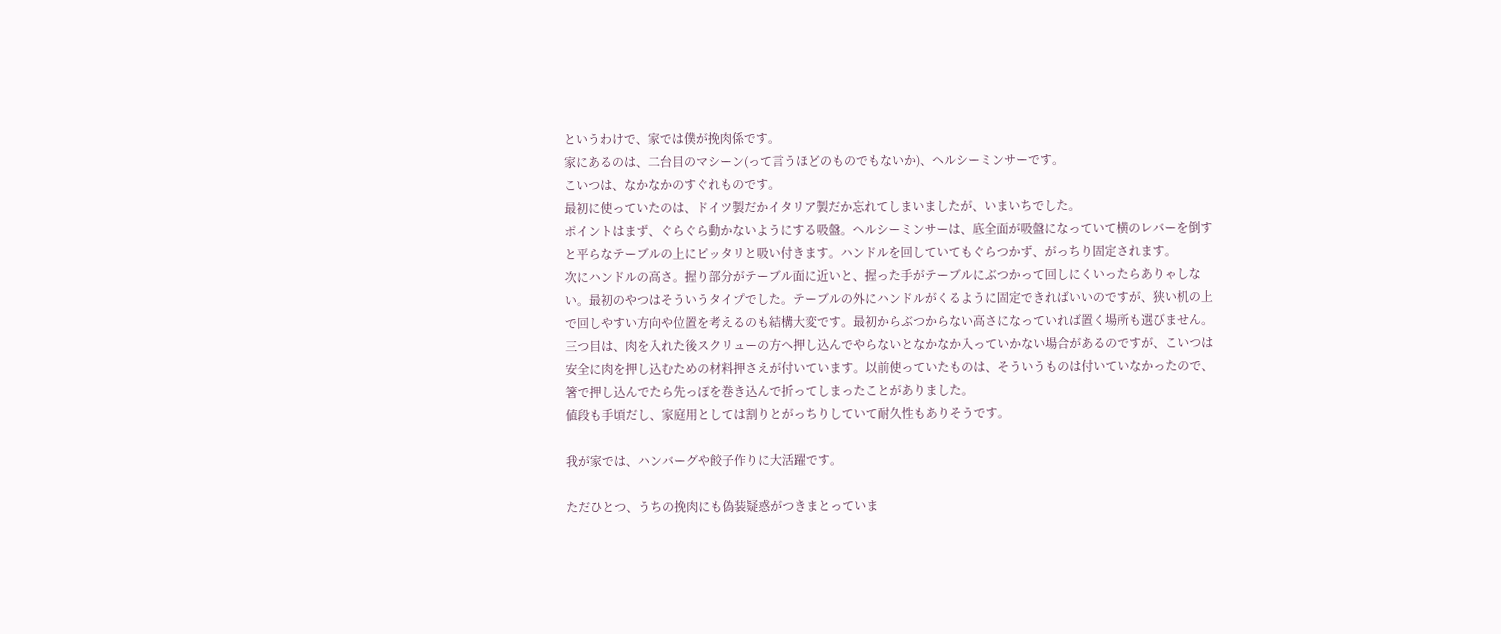というわけで、家では僕が挽肉係です。
家にあるのは、二台目のマシーン(って言うほどのものでもないか)、ヘルシーミンサーです。
こいつは、なかなかのすぐれものです。
最初に使っていたのは、ドイツ製だかイタリア製だか忘れてしまいましたが、いまいちでした。
ポイントはまず、ぐらぐら動かないようにする吸盤。ヘルシーミンサーは、底全面が吸盤になっていて横のレバーを倒すと平らなテーブルの上にピッタリと吸い付きます。ハンドルを回していてもぐらつかず、がっちり固定されます。
次にハンドルの高さ。握り部分がテーブル面に近いと、握った手がテーブルにぶつかって回しにくいったらありゃしない。最初のやつはそういうタイプでした。テーブルの外にハンドルがくるように固定できればいいのですが、狭い机の上で回しやすい方向や位置を考えるのも結構大変です。最初からぶつからない高さになっていれば置く場所も選びません。
三つ目は、肉を入れた後スクリューの方へ押し込んでやらないとなかなか入っていかない場合があるのですが、こいつは安全に肉を押し込むための材料押さえが付いています。以前使っていたものは、そういうものは付いていなかったので、箸で押し込んでたら先っぽを巻き込んで折ってしまったことがありました。
値段も手頃だし、家庭用としては割りとがっちりしていて耐久性もありそうです。

我が家では、ハンバーグや餃子作りに大活躍です。

ただひとつ、うちの挽肉にも偽装疑惑がつきまとっていま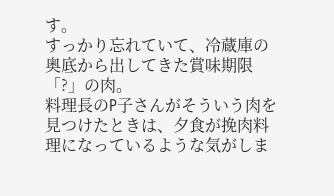す。
すっかり忘れていて、冷蔵庫の奥底から出してきた賞味期限「?」の肉。
料理長のP子さんがそういう肉を見つけたときは、夕食が挽肉料理になっているような気がしま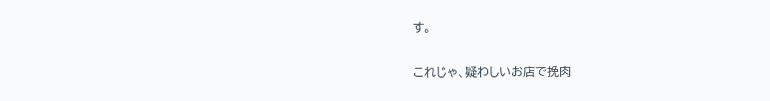す。

これじゃ、疑わしいお店で挽肉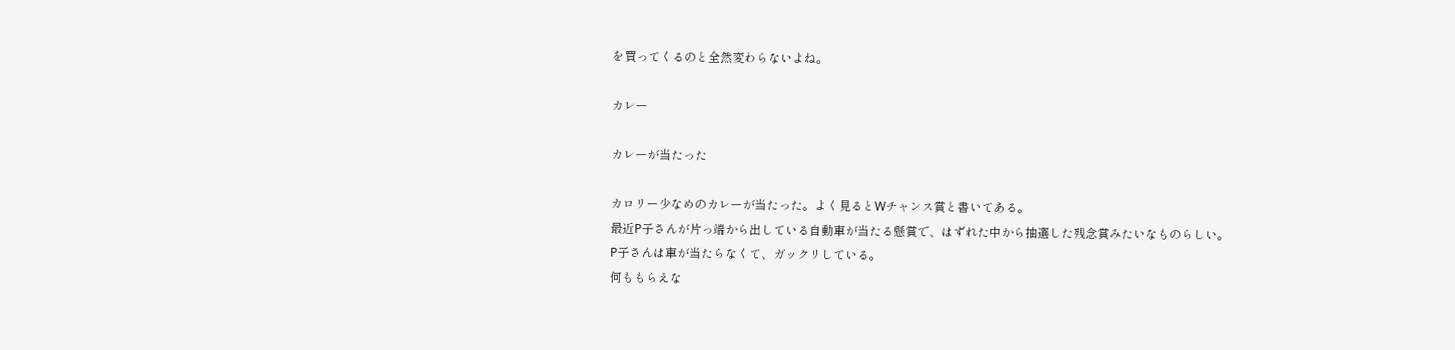を買ってくるのと全然変わらないよね。

カレー

カレーが当たった

カロリー少なめのカレーが当たった。よく見るとWチャンス賞と書いてある。
最近P子さんが片っ端から出している自動車が当たる懸賞で、はずれた中から抽選した残念賞みたいなものらしい。
P子さんは車が当たらなくて、ガックリしている。
何ももらえな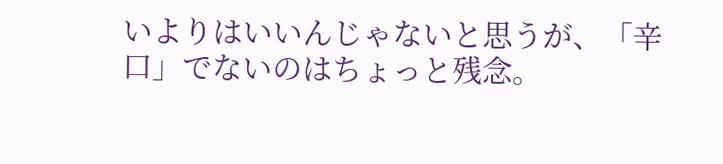いよりはいいんじゃないと思うが、「辛口」でないのはちょっと残念。